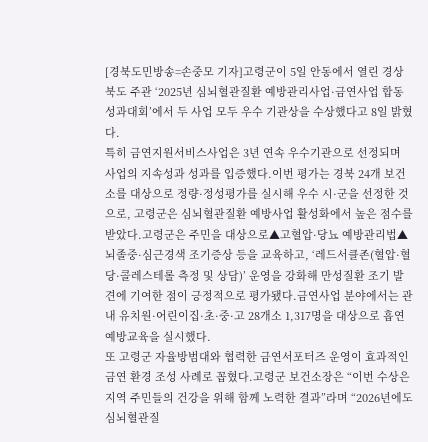[경북도민방송=손중모 기자]고령군이 5일 안동에서 열린 경상북도 주관 ‘2025년 심뇌혈관질환 예방관리사업·금연사업 합동 성과대회’에서 두 사업 모두 우수 기관상을 수상했다고 8일 밝혔다.
특히 금연지원서비스사업은 3년 연속 우수기관으로 선정되며 사업의 지속성과 성과를 입증했다.이번 평가는 경북 24개 보건소를 대상으로 정량·정성평가를 실시해 우수 시·군을 선정한 것으로, 고령군은 심뇌혈관질환 예방사업 활성화에서 높은 점수를 받았다.고령군은 주민을 대상으로▲고혈압·당뇨 예방관리법▲뇌졸중·심근경색 조기증상 등을 교육하고, ‘레드서클존(혈압·혈당·콜레스테롤 측정 및 상담)’ 운영을 강화해 만성질환 조기 발견에 기여한 점이 긍정적으로 평가됐다.금연사업 분야에서는 관내 유치원·어린이집·초·중·고 28개소 1,317명을 대상으로 흡연예방교육을 실시했다.
또 고령군 자율방범대와 협력한 금연서포터즈 운영이 효과적인 금연 환경 조성 사례로 꼽혔다.고령군 보건소장은 “이번 수상은 지역 주민들의 건강을 위해 함께 노력한 결과”라며 “2026년에도 심뇌혈관질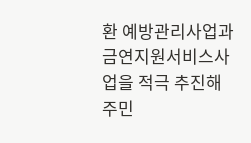환 예방관리사업과 금연지원서비스사업을 적극 추진해 주민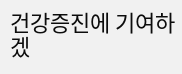건강증진에 기여하겠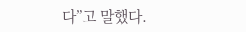다”고 말했다.